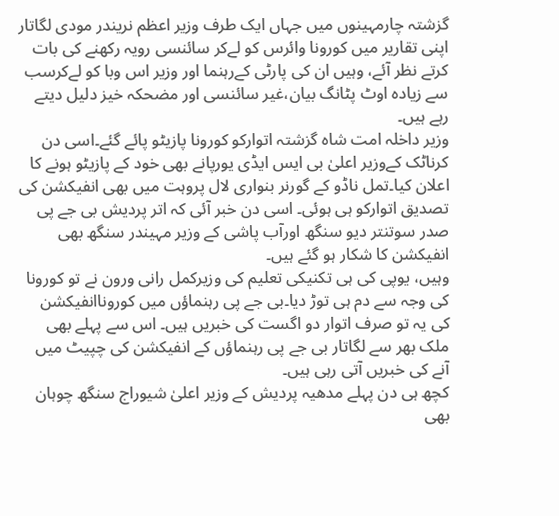گزشتہ چارمہینوں میں جہاں ایک طرف وزیر اعظم نریندر مودی لگاتار اپنی تقاریر میں کورونا وائرس کو لےکر سائنسی رویہ رکھنے کی بات کرتے نظر آئے، وہیں ان کی پارٹی کےرہنما اور وزیر اس وبا کو لےکرسب سے زیادہ اوٹ پٹانگ بیان،غیر سائنسی اور مضحکہ خیز دلیل دیتے رہے ہیں۔
وزیر داخلہ امت شاہ گزشتہ اتوارکو کورونا پازیٹو پائے گئے۔اسی دن کرناٹک کےوزیر اعلیٰ بی ایس ایڈی یورپانے بھی خود کے پازیٹو ہونے کا اعلان کیا۔تمل ناڈو کے گورنر بنواری لال پروہت میں بھی انفیکشن کی تصدیق اتوارکو ہی ہوئی۔ اسی دن خبر آئی کہ اتر پردیش بی جے پی صدر سوتنتر دیو سنگھ اورآب پاشی کے وزیر مہیندر سنگھ بھی انفیکشن کا شکار ہو گئے ہیں۔
وہیں، یوپی کی ہی تکنیکی تعلیم کی وزیرکمل رانی ورون نے تو کورونا کی وجہ سے دم ہی توڑ دیا۔بی جے پی رہنماؤں میں کوروناانفیکشن کی یہ تو صرف اتوار دو اگست کی خبریں ہیں۔ اس سے پہلے بھی ملک بھر سے لگاتار بی جے پی رہنماؤں کے انفیکشن کی چپیٹ میں آنے کی خبریں آتی رہی ہیں۔
کچھ ہی دن پہلے مدھیہ پردیش کے وزیر اعلیٰ شیوراج سنگھ چوہان بھی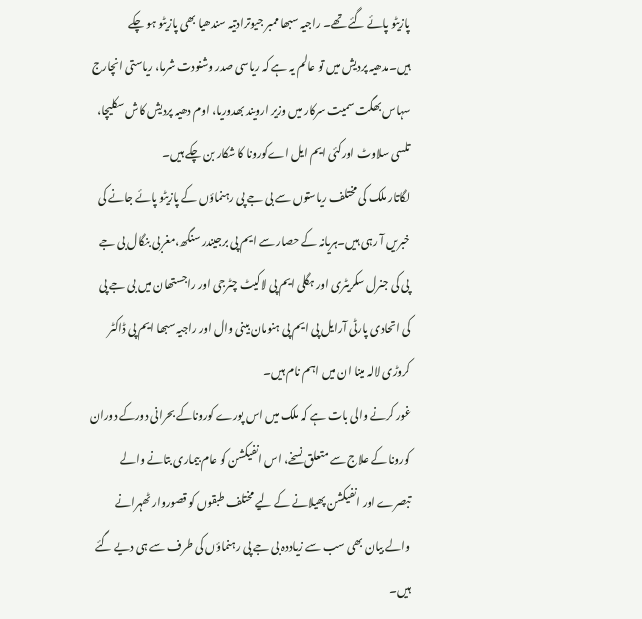پازیٹو پائے گئے تھے۔ راجیہ سبھا ممبر جیوترادتیہ سندھیا بھی پازیٹو ہو چکے ہیں۔مدھیہ پردیش میں تو عالم یہ ہے کہ ریاسی صدر وشنودت شرما، ریاستی انچارج سہاس بھگت سمیت سرکار میں وزیر ارویند بھدوریا، اوم دھیہ پردیش کاش سکلیچا، تلسی سلاوٹ اورکئی ایم ایل اےکورونا کا شکار بن چکے ہیں۔
لگاتار ملک کی مختلف ریاستوں سے بی جے پی رہنماؤں کے پازیٹو پائے جانے کی خبریں آ رہی ہیں۔ہریانہ کے حصار سے ایم پی برجیندر سنگھ،مغربی بنگال بی جے پی کی جنرل سکریٹری اور ہگلی ایم پی لاکیٹ چٹرجی اور راجستھان میں بی جے پی کی اتحادی پارٹی آرایل پی ایم پی ہنومان بینی وال اور راجیہ سبھا ایم پی ڈاکٹر کروڑی لالہ مینا ان میں اہم نام ہیں۔
غور کرنے والی بات ہے کہ ملک میں اس پورے کوروناکے بحرانی دورکے دوران کورونا کے علاج سے متعلق نسخے، اس انفیکشن کو عام بیماری بتانے والے تبصرے اور انفیکشن پھیلانے کے لیے مختلف طبقوں کو قصوروار ٹھہرانے والے بیان بھی سب سے زیاددہ بی جے پی رہنماؤں کی طرف سے ہی دیے گئے ہیں۔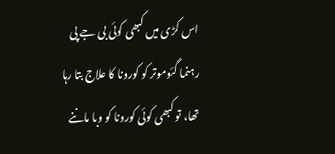اس کڑی میں کبھی کوئی بی جے پی رہنما گئوموتر کو کورونا کا علاج بتا رہا تھا، تو کبھی کوئی کورونا کو وبا ماننے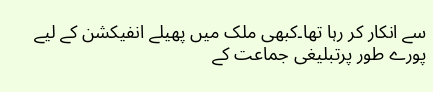سے انکار کر رہا تھا۔کبھی ملک میں پھیلے انفیکشن کے لیے پورے طور پرتبلیغی جماعت کے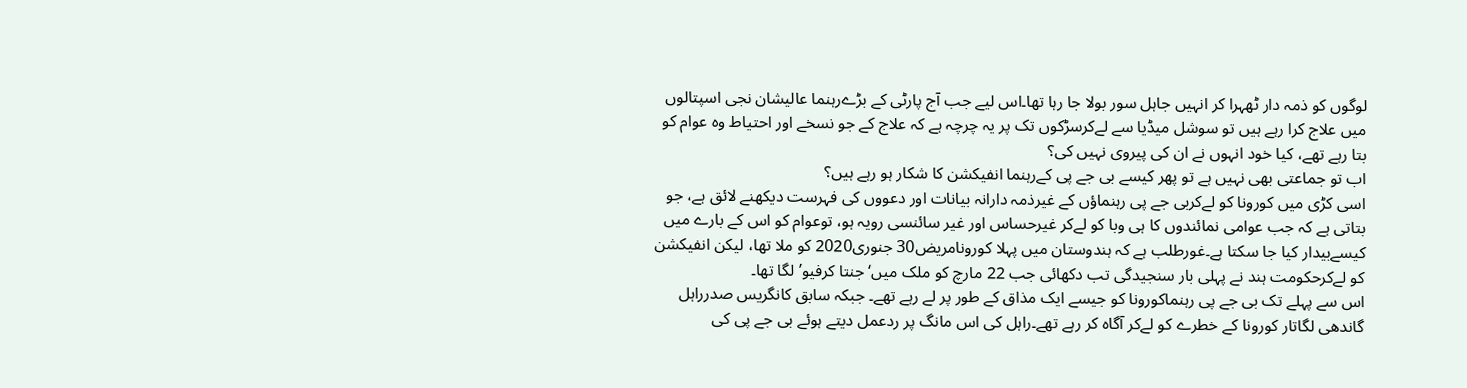لوگوں کو ذمہ دار ٹھہرا کر انہیں جاہل سور بولا جا رہا تھا۔اس لیے جب آج پارٹی کے بڑےرہنما عالیشان نجی اسپتالوں میں علاج کرا رہے ہیں تو سوشل میڈیا سے لےکرسڑکوں تک پر یہ چرچہ ہے کہ علاج کے جو نسخے اور احتیاط وہ عوام کو بتا رہے تھے، کیا خود انہوں نے ان کی پیروی نہیں کی؟
اب تو جماعتی بھی نہیں ہے تو پھر کیسے بی جے پی کےرہنما انفیکشن کا شکار ہو رہے ہیں؟
اسی کڑی میں کورونا کو لےکربی جے پی رہنماؤں کے غیرذمہ دارانہ بیانات اور دعووں کی فہرست دیکھنے لائق ہے، جو بتاتی ہے کہ جب عوامی نمائندوں کا ہی وبا کو لےکر غیرحساس اور غیر سائنسی رویہ ہو، توعوام کو اس کے بارے میں کیسےبیدار کیا جا سکتا ہے۔غورطلب ہے کہ ہندوستان میں پہلا کورونامریض30 جنوری2020 کو ملا تھا، لیکن انفیکشن کو لےکرحکومت ہند نے پہلی بار سنجیدگی تب دکھائی جب 22 مارچ کو ملک میں‘جنتا کرفیو’ لگا تھا۔
اس سے پہلے تک بی جے پی رہنماکورونا کو جیسے ایک مذاق کے طور پر لے رہے تھے۔ جبکہ سابق کانگریس صدرراہل گاندھی لگاتار کورونا کے خطرے کو لےکر آگاہ کر رہے تھے۔راہل کی اس مانگ پر ردعمل دیتے ہوئے بی جے پی کی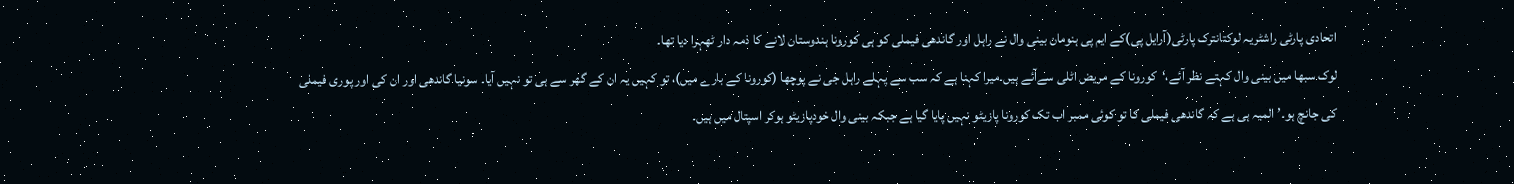اتحادی پارٹی راشٹریہ لوکتانترک پارٹی(آرایل پی)کے ایم پی ہنومان بینی وال نے راہل اور گاندھی فیملی کو ہی کورونا ہندوستان لانے کا ذمہ دار ٹھہرا دیا تھا۔
لوک سبھا میں بینی وال کہتے نظر آئے،‘کورونا کے مریض اٹلی سےآئے ہیں۔میرا کہنا ہے کہ سب سے پہلے راہل جی نے پوچھا (کورونا کے بارے میں)، تو کہیں یہ ان کے گھر سے ہی تو نہیں آیا۔ سونیا گاندھی اور ان کی اور پوری فیملی کی جانچ ہو۔’المیہ ہی ہے کہ گاندھی فیملی کا تو کوئی ممبر اب تک کورونا پازیٹو نہیں پایا گیا ہے جبکہ بینی وال خودپازیٹو ہوکر اسپتال میں ہیں۔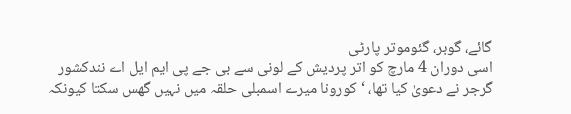گائے، گوبر، گئوموتر پارٹی
اسی دوران 4 مارچ کو اتر پردیش کے لونی سے بی جے پی ایم ایل اے نندکشور گرجر نے دعویٰ کیا تھا، ‘کورونا میرے اسمبلی حلقہ میں نہیں گھس سکتا کیونکہ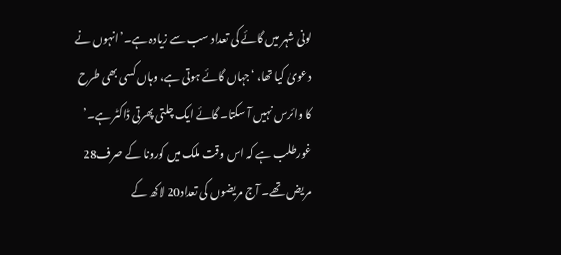لونی شہر میں گائے کی تعداد سب سے زیادہ ہے۔’انہوں نے دعویٰ کیا تھا، ‘جہاں گائے ہوتی ہے، وہاں کسی بھی طرح کا وائرس نہیں آ سکتا۔ گائے ایک چلتی پھرتی ڈاکٹر ہے۔’
غورطلب ہے کہ اس وقت ملک میں کورونا کے صرف28 مریض تھے۔ آج مریضوں کی تعداد20 لاکھ کے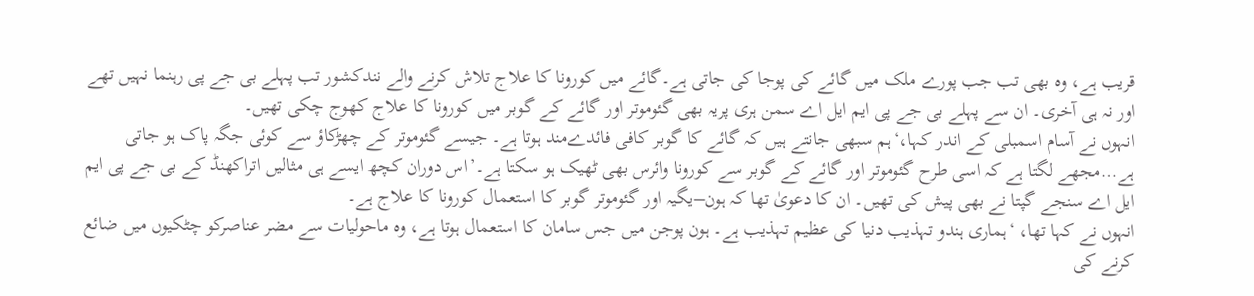قریب ہے، وہ بھی تب جب پورے ملک میں گائے کی پوجا کی جاتی ہے۔گائے میں کورونا کا علاج تلاش کرنے والے نندکشور تب پہلے بی جے پی رہنما نہیں تھے اور نہ ہی آخری۔ ان سے پہلے بی جے پی ایم ایل اے سمن ہری پریہ بھی گئوموتر اور گائے کے گوبر میں کورونا کا علاج کھوج چکی تھیں۔
انہوں نے آسام اسمبلی کے اندر کہا،‘ہم سبھی جانتے ہیں کہ گائے کا گوبر کافی فائدےمند ہوتا ہے۔ جیسے گئوموتر کے چھڑکاؤ سے کوئی جگہ پاک ہو جاتی ہے…مجھے لگتا ہے کہ اسی طرح گئوموتر اور گائے کے گوبر سے کورونا وائرس بھی ٹھیک ہو سکتا ہے۔’اس دوران کچھ ایسے ہی مثالیں اتراکھنڈ کے بی جے پی ایم ایل اے سنجے گپتا نے بھی پیش کی تھیں۔ ان کا دعویٰ تھا کہ ہون–یگیہ اور گئوموتر گوبر کا استعمال کورونا کا علاج ہے۔
انہوں نے کہا تھا، ‘ہماری ہندو تہذیب دنیا کی عظیم تہذیب ہے۔ ہون پوجن میں جس سامان کا استعمال ہوتا ہے، وہ ماحولیات سے مضر عناصرکو چٹکیوں میں ضائع کرنے کی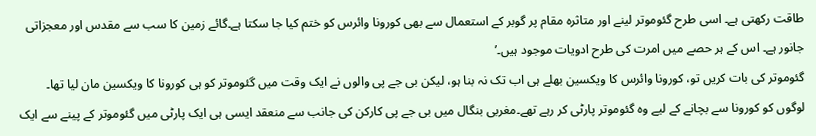طاقت رکھتی ہے۔ اسی طرح گئوموتر لینے اور متاثرہ مقام پر گوبر کے استعمال سے بھی کورونا وائرس کو ختم کیا جا سکتا ہے۔گائے زمین کا سب سے مقدس اور معجزاتی جانور ہے۔ اس کے ہر حصے میں امرت کی طرح ادویات موجود ہیں۔’
گئوموتر کی بات کریں تو، کورونا وائرس کا ویکسین بھلے ہی اب تک نہ بنا ہو، لیکن بی جے پی والوں نے ایک وقت میں گئوموتر کو ہی کورونا کا ویکسین مان لیا تھا۔ لوگوں کو کورونا سے بچانے کے لیے وہ گئوموتر پارٹی کر رہے تھے۔مغربی بنگال میں بی جے پی کارکن کی جانب سے منعقد ایسی ہی ایک پارٹی میں گئوموتر کے پینے سے ایک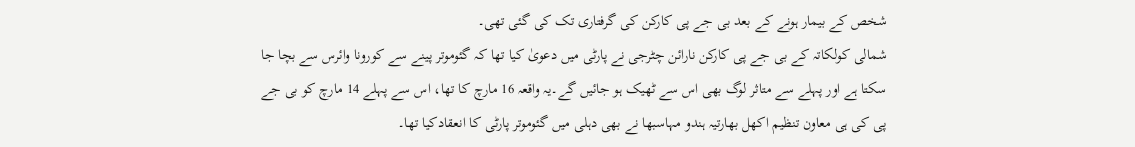شخص کے بیمار ہونے کے بعد بی جے پی کارکن کی گرفتاری تک کی گئی تھی۔
شمالی کولکاتہ کے بی جے پی کارکن نارائن چٹرجی نے پارٹی میں دعویٰ کیا تھا کہ گئوموتر پینے سے کورونا وائرس سے بچا جا سکتا ہے اور پہلے سے متاثر لوگ بھی اس سے ٹھیک ہو جائیں گے۔یہ واقعہ 16 مارچ کا تھا، اس سے پہلے 14 مارچ کو بی جے پی کی ہی معاون تنظیم اکھل بھارتیہ ہندو مہاسبھا نے بھی دہلی میں گئوموتر پارٹی کا انعقادکیا تھا۔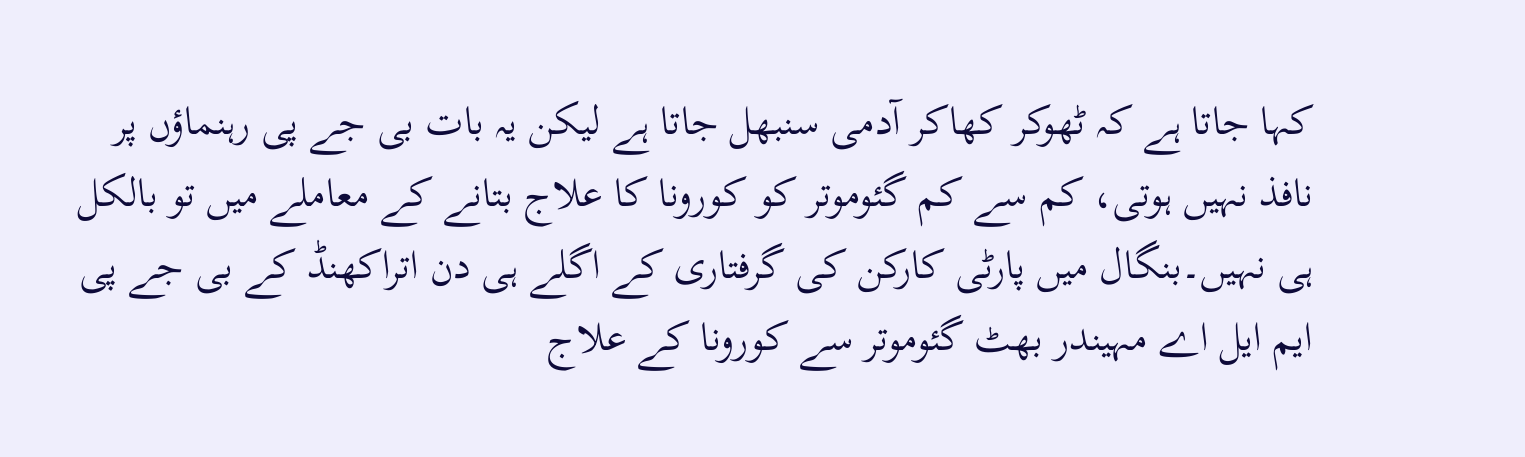کہا جاتا ہے کہ ٹھوکر کھاکر آدمی سنبھل جاتا ہے لیکن یہ بات بی جے پی رہنماؤں پر نافذ نہیں ہوتی، کم سے کم گئوموتر کو کورونا کا علاج بتانے کے معاملے میں تو بالکل ہی نہیں۔بنگال میں پارٹی کارکن کی گرفتاری کے اگلے ہی دن اتراکھنڈ کے بی جے پی ایم ایل اے مہیندر بھٹ گئوموتر سے کورونا کے علاج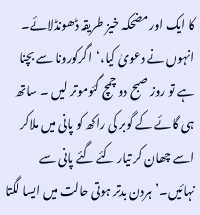کا ایک اور مضحکہ خیز طریقہ ڈھونڈلائے۔
انہوں نے دعویٰ کیا،‘اگرکورونا سے بچنا ہے تو روز صبح دو چمچ گئوموتر لیں ۔ ساتھ ہی گائے کے گوبر کی راکھ کو پانی میں ملاکر اسے چھان کر تیار کئے گئے پانی سے نہائیں۔’ہردن بدتر ہوتی حالت میں ایسا لگتا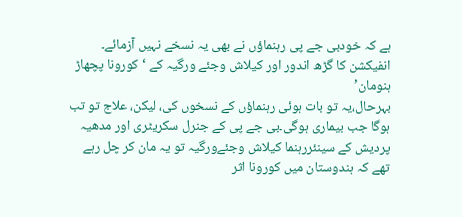ہے کہ خودبی جے پی رہنماؤں نے بھی یہ نسخے نہیں آزمائے۔
انفیکشن کا گڑھ اندور اور کیلاش وجئے ورگیہ کے ‘کورونا پچھاڑ ہنومان’
بہرحال،یہ تو بات ہوئی رہنماؤں کے نسخوں کی، لیکن، علاج تو تب ہوگا جب بیماری ہوگی۔بی جے پی کے جنرل سکریٹری اور مدھیہ پردیش کے سینئررہنما کیلاش وجئےورگیہ تو یہ مان کر چل رہے تھے کہ ہندوستان میں کورونا اثر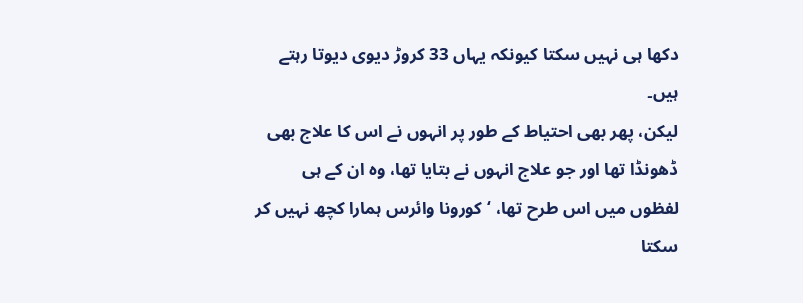دکھا ہی نہیں سکتا کیونکہ یہاں 33 کروڑ دیوی دیوتا رہتے ہیں۔
لیکن، پھر بھی احتیاط کے طور پر انہوں نے اس کا علاج بھی ڈھونڈا تھا اور جو علاج انہوں نے بتایا تھا، وہ ان کے ہی لفظوں میں اس طرح تھا، ‘کورونا وائرس ہمارا کچھ نہیں کر سکتا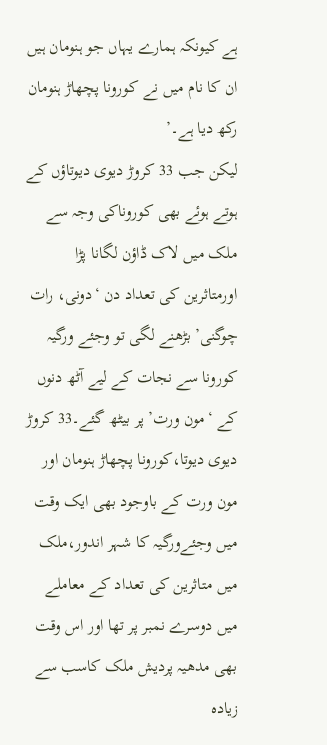ہے کیونکہ ہمارے یہاں جو ہنومان ہیں ان کا نام میں نے کورونا پچھاڑ ہنومان رکھ دیا ہے۔’
لیکن جب 33 کروڑ دیوی دیوتاؤں کے ہوتے ہوئے بھی کوروناکی وجہ سے ملک میں لاک ڈاؤن لگانا پڑا اورمتاثرین کی تعداد دن ‘دونی، رات چوگنی’ بڑھنے لگی تو وجئے ورگیہ کورونا سے نجات کے لیے آٹھ دنوں کے ‘مون ورت’ پر بیٹھ گئے۔33 کروڑ دیوی دیوتا،کورونا پچھاڑ ہنومان اور مون ورت کے باوجود بھی ایک وقت میں وجئےورگیہ کا شہر اندور،ملک میں متاثرین کی تعداد کے معاملے میں دوسرے نمبر پر تھا اور اس وقت بھی مدھیہ پردیش ملک کاسب سے زیادہ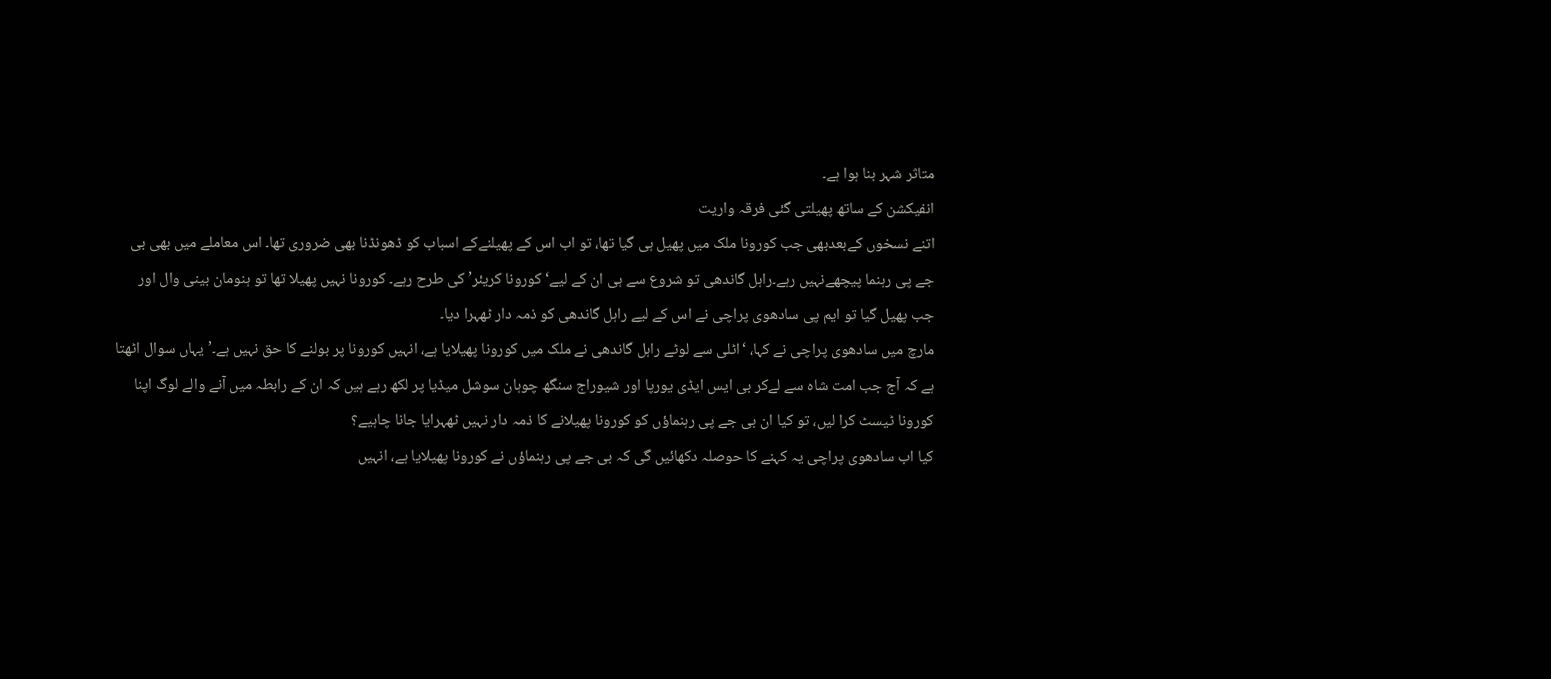متاثر شہر بنا ہوا ہے۔
انفیکشن کے ساتھ پھیلتی گئی فرقہ واریت
اتنے نسخوں کےبعدبھی جب کورونا ملک میں پھیل ہی گیا تھا، تو اب اس کے پھیلنےکے اسباب کو ڈھونڈنا بھی ضروری تھا۔ اس معاملے میں بھی بی جے پی رہنما پیچھےنہیں رہے۔راہل گاندھی تو شروع سے ہی ان کے لیے‘کورونا کریئر’ کی طرح رہے۔ کورونا نہیں پھیلا تھا تو ہنومان بینی وال اور جب پھیل گیا تو ایم پی سادھوی پراچی نے اس کے لیے راہل گاندھی کو ذمہ دار ٹھہرا دیا۔
مارچ میں سادھوی پراچی نے کہا، ‘اٹلی سے لوٹے راہل گاندھی نے ملک میں کورونا پھیلایا ہے، انہیں کورونا پر بولنے کا حق نہیں ہے۔’یہاں سوال اٹھتا ہے کہ آج جب امت شاہ سے لےکر بی ایس ایڈی یورپا اور شیوراج سنگھ چوہان سوشل میڈیا پر لکھ رہے ہیں کہ ان کے رابطہ میں آنے والے لوگ اپنا کورونا ٹیسٹ کرا لیں، تو کیا ان بی جے پی رہنماؤں کو کورونا پھیلانے کا ذمہ دار نہیں ٹھہرایا جانا چاہیے؟
کیا اب سادھوی پراچی یہ کہنے کا حوصلہ دکھائیں گی کہ بی جے پی رہنماؤں نے کورونا پھیلایا ہے، انہیں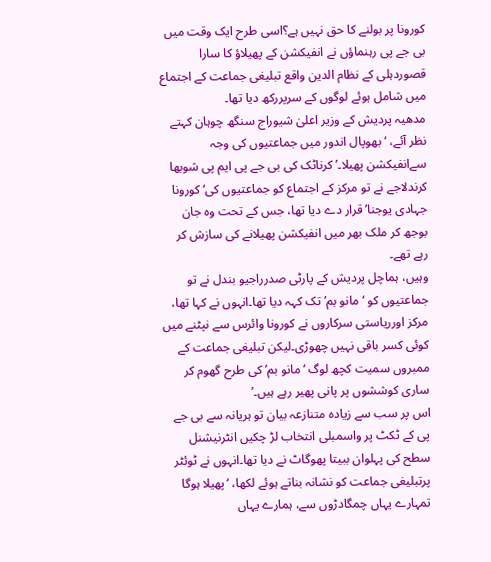کورونا پر بولنے کا حق نہیں ہے؟اسی طرح ایک وقت میں بی جے پی رہنماؤں نے انفیکشن کے پھیلاؤ کا سارا قصوردہلی کے نظام الدین واقع تبلیغی جماعت کے اجتماع میں شامل ہوئے لوگوں کے سرپررکھ دیا تھا۔
مدھیہ پردیش کے وزیر اعلیٰ شیوراج سنگھ چوہان کہتے نظر آئے، ‘بھوپال اندور میں جماعتیوں کی وجہ سےانفیکشن پھیلا۔’کرناٹک کی بی جے پی ایم پی شوبھا کرندلاجے نے تو مرکز کے اجتماع کو جماعتیوں کی‘کورونا جہادی یوجنا’ قرار دے دیا تھا، جس کے تحت وہ جان بوجھ کر ملک بھر میں انفیکشن پھیلانے کی سازش کر رہے تھے۔
وہیں، ہماچل پردیش کے پارٹی صدرراجیو بندل نے تو جماعتیوں کو ‘مانو بم’ تک کہہ دیا تھا۔انہوں نے کہا تھا، مرکز اورریاستی سرکاروں نے کورونا وائرس سے نپٹنے میں کوئی کسر باقی نہیں چھوڑی۔لیکن تبلیغی جماعت کے ممبروں سمیت کچھ لوگ ‘مانو بم’ کی طرح گھوم کر ساری کوششوں پر پانی پھیر رہے ہیں۔’
اس پر سب سے زیادہ متنازعہ بیان تو ہریانہ سے بی جے پی کے ٹکٹ پر واسمبلی انتخاب لڑ چکیں انٹرنیشنل سطح کی پہلوان ببیتا پھوگاٹ نے دیا تھا۔انہوں نے ٹوئٹر پرتبلیغی جماعت کو نشانہ بناتے ہوئے لکھا، ‘پھیلا ہوگا تمہارے یہاں چمگادڑوں سے، ہمارے یہاں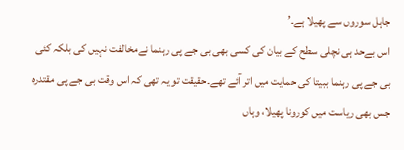جاہل سوروں سے پھیلا ہے۔’
اس بےحد ہی نچلی سطح کے بیان کی کسی بھی بی جے پی رہنما نےمخالفت نہیں کی بلکہ کئی بی جے پی رہنما ببیتا کی حمایت میں اتر آئے تھے۔حقیقت تو یہ تھی کہ اس وقت بی جے پی مقتدرہ جس بھی ریاست میں کورونا پھیلا، وہاں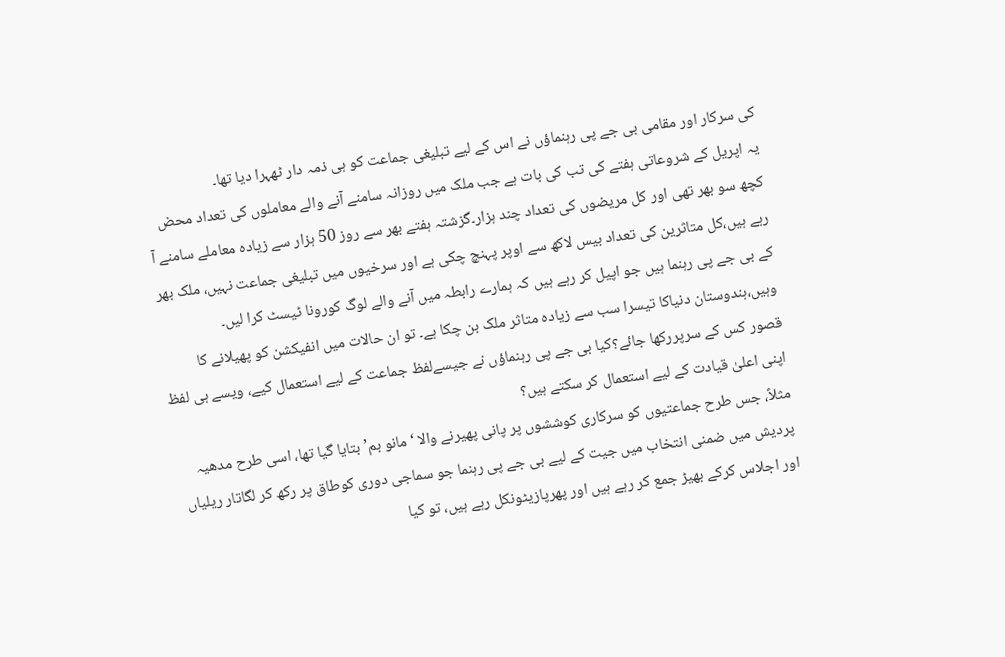کی سرکار اور مقامی بی جے پی رہنماؤں نے اس کے لیے تبلیغی جماعت کو ہی ذمہ دار ٹھہرا دیا تھا۔
یہ اپریل کے شروعاتی ہفتے کی تب کی بات ہے جب ملک میں روزانہ سامنے آنے والے معاملوں کی تعداد محض کچھ سو بھر تھی اور کل مریضوں کی تعداد چند ہزار۔گزشتہ ہفتے بھر سے روز 50 ہزار سے زیادہ معاملے سامنے آ رہے ہیں،کل متاثرین کی تعداد بیس لاکھ سے اوپر پہنچ چکی ہے اور سرخیوں میں تبلیغی جماعت نہیں، ملک بھر کے بی جے پی رہنما ہیں جو اپیل کر رہے ہیں کہ ہمارے رابطہ میں آنے والے لوگ کورونا ٹیسٹ کرا لیں۔
وہیں،ہندوستان دنیاکا تیسرا سب سے زیادہ متاثر ملک بن چکا ہے۔ تو ان حالات میں انفیکشن کو پھیلانے کا قصور کس کے سرپررکھا جائے؟کیا بی جے پی رہنماؤں نے جیسےلفظ جماعت کے لیے استعمال کیے، ویسے ہی لفظ اپنی اعلیٰ قیادت کے لیے استعمال کر سکتے ہیں؟
مثلاً، جس طرح جماعتیوں کو سرکاری کوششوں پر پانی پھیرنے والا ‘مانو بم’ بتایا گیا تھا، اسی طرح مدھیہ پردیش میں ضمنی انتخاب میں جیت کے لیے بی جے پی رہنما جو سماجی دوری کوطاق پر رکھ کر لگاتار ریلیاں اور اجلاس کرکے بھیڑ جمع کر رہے ہیں اور پھرپازیٹونکل رہے ہیں، تو کیا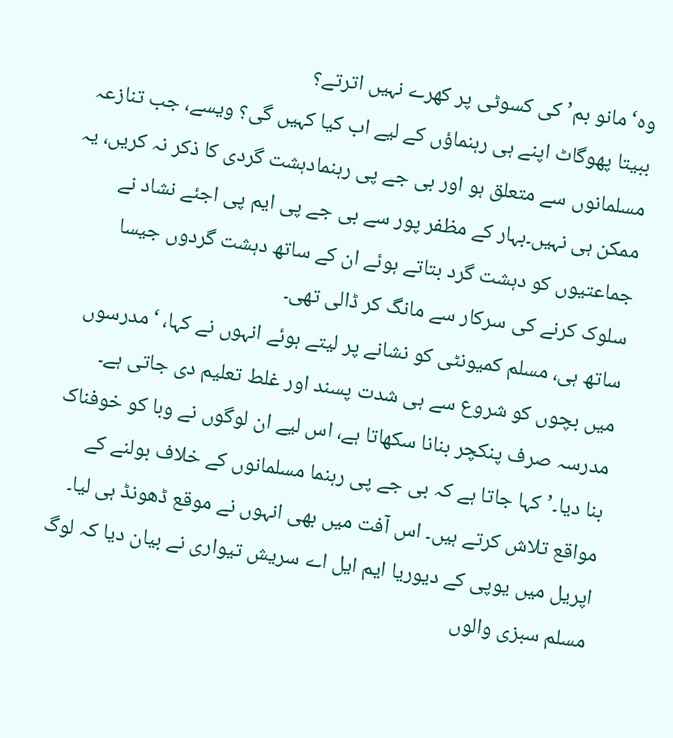وہ‘مانو بم’ کی کسوٹی پر کھرے نہیں اترتے؟
ببیتا پھوگاٹ اپنے ہی رہنماؤں کے لیے اب کیا کہیں گی؟ ویسے، جب تنازعہ مسلمانوں سے متعلق ہو اور بی جے پی رہنمادہشت گردی کا ذکر نہ کریں، یہ ممکن ہی نہیں۔بہار کے مظفر پور سے بی جے پی ایم پی اجئے نشاد نے جماعتیوں کو دہشت گرد بتاتے ہوئے ان کے ساتھ دہشت گردوں جیسا سلوک کرنے کی سرکار سے مانگ کر ڈالی تھی۔
ساتھ ہی، مسلم کمیونٹی کو نشانے پر لیتے ہوئے انہوں نے کہا، ‘مدرسوں میں بچوں کو شروع سے ہی شدت پسند اور غلط تعلیم دی جاتی ہے۔ مدرسہ صرف پنکچر بنانا سکھاتا ہے، اس لیے ان لوگوں نے وبا کو خوفناک بنا دیا۔’کہا جاتا ہے کہ بی جے پی رہنما مسلمانوں کے خلاف بولنے کے مواقع تلاش کرتے ہیں۔ اس آفت میں بھی انہوں نے موقع ڈھونڈ ہی لیا۔
اپریل میں یوپی کے دیوریا ایم ایل اے سریش تیواری نے بیان دیا کہ لوگ مسلم سبزی والوں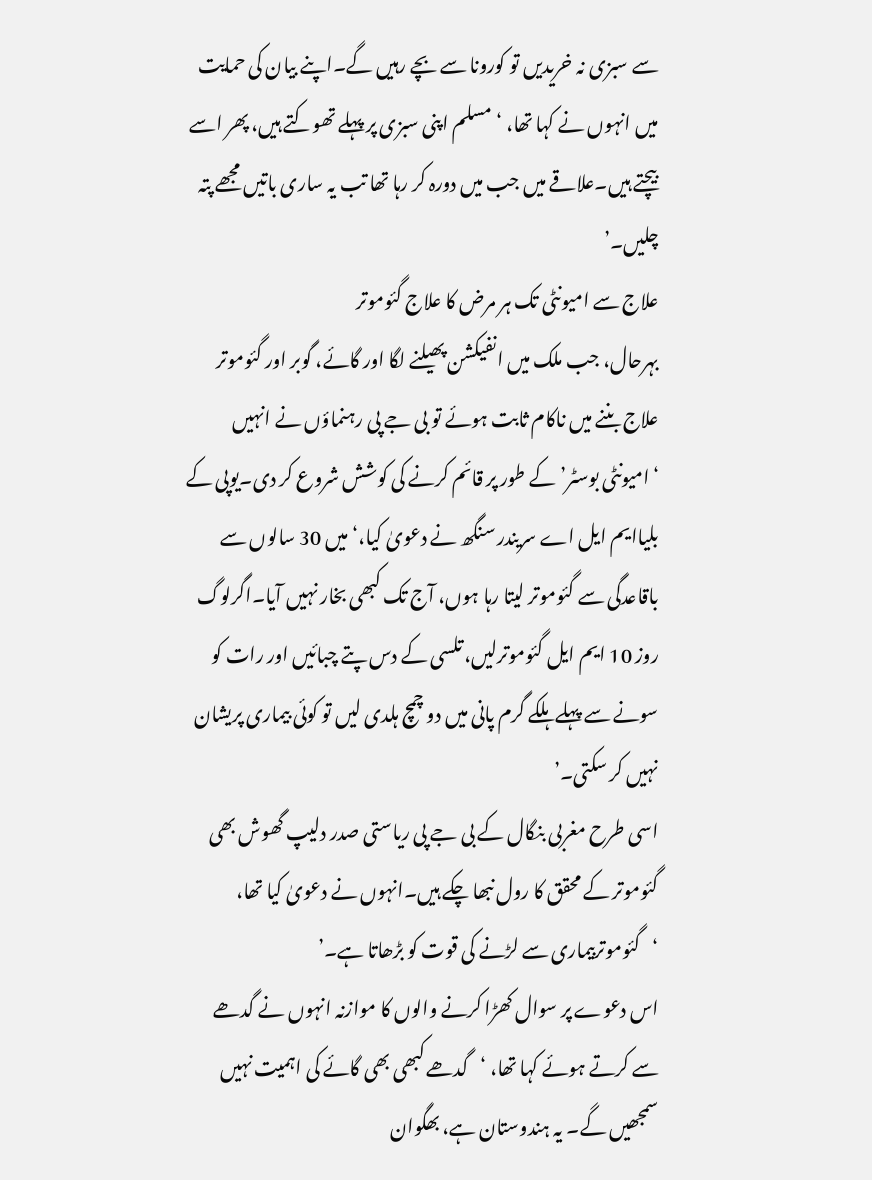سے سبزی نہ خریدیں تو کورونا سے بچے رہیں گے۔اپنے بیان کی حمایت میں انہوں نے کہا تھا، ‘مسلم اپنی سبزی پر پہلے تھوکتے ہیں، پھر اسے بیچتے ہیں۔علاقے میں جب میں دورہ کر رہا تھا تب یہ ساری باتیں مجھے پتہ چلیں۔’
علاج سے امیونٹی تک ہر مرض کا علاج گئوموتر
بہرحال، جب ملک میں انفیکشن پھیلنے لگا اور گائے، گوبر اور گئوموتر علاج بننے میں ناکام ثابت ہوئے تو بی جے پی رہنماؤں نے انہیں ‘امیونٹی بوسٹر’کے طور پر قائم کرنے کی کوشش شروع کر دی۔یوپی کے بلیاایم ایل اے سریندر سنگھ نے دعویٰ کیا،‘میں 30 سالوں سے باقاعدگی سے گئوموتر لیتا رہا ہوں، آج تک کبھی بخار نہیں آیا۔اگرلوگ روز 10 ایم ایل گئوموترلیں، تلسی کے دس پتے چبائیں اور رات کو سونے سے پہلے ہلکے گرم پانی میں دو چمچ ہلدی لیں تو کوئی بیماری پریشان نہیں کر سکتی۔’
اسی طرح مغربی بنگال کے بی جے پی ریاستی صدر دلیپ گھوش بھی گئوموتر کے محقق کا رول نبھا چکے ہیں۔انہوں نے دعویٰ کیا تھا، ‘گئوموتربیماری سے لڑنے کی قوت کو بڑھاتا ہے۔’
اس دعوے پر سوال کھڑا کرنے والوں کا موازنہ انہوں نے گدھے سے کرتے ہوئے کہا تھا، ‘گدھے کبھی بھی گائے کی اہمیت نہیں سمجھیں گے۔ یہ ہندوستان ہے، بھگوان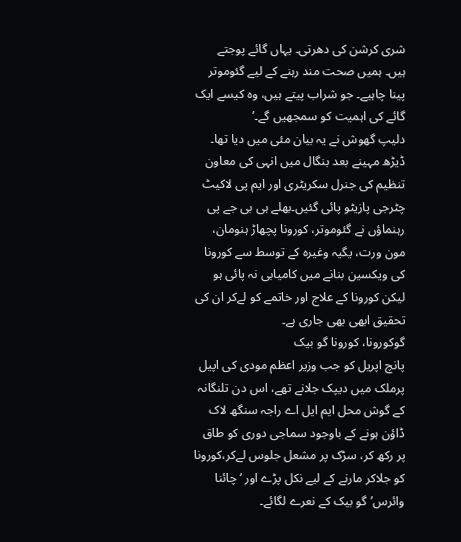شری کرشن کی دھرتی۔ یہاں گائے پوجتے ہیں۔ ہمیں صحت مند رہنے کے لیے گئوموتر پینا چاہیے۔ جو شراب پیتے ہیں، وہ کیسے ایک گائے کی اہمیت کو سمجھیں گے۔’
دلیپ گھوش نے یہ بیان مئی میں دیا تھا۔ ڈیڑھ مہینے بعد بنگال میں انہی کی معاون تنظیم کی جنرل سکریٹری اور ایم پی لاکیٹ چٹرجی پازیٹو پائی گئیں۔بھلے ہی بی جے پی رہنماؤں نے گئوموتر، کورونا پچھاڑ ہنومان، مون ورت، یگیہ وغیرہ کے توسط سے کورونا کی ویکسین بنانے میں کامیابی نہ پائی ہو لیکن کورونا کے علاج اور خاتمے کو لےکر ان کی تحقیق ابھی بھی جاری ہے۔
گوکورونا، کورونا گو بیک
پانچ اپریل کو جب وزیر اعظم مودی کی اپیل پرملک میں دیپک جلانے تھے، اس دن تلنگانہ کے گوش محل ایم ایل اے راجہ سنگھ لاک ڈاؤن ہونے کے باوجود سماجی دوری کو طاق پر رکھ کر، سڑک پر مشعل جلوس لےکر،کورونا کو جلاکر مارنے کے لیے نکل پڑے اور ‘چائنا وائرس’گو بیک کے نعرے لگائے۔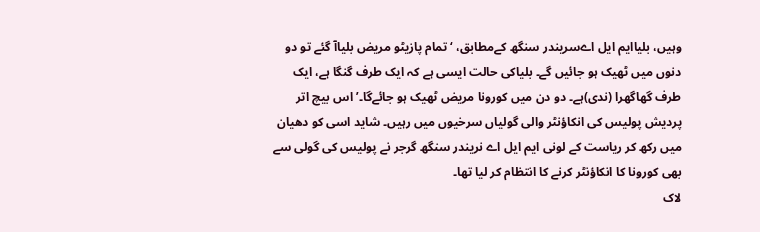وہیں، بلیاایم ایل اےسریندر سنگھ کےمطابق، ‘تمام پازیٹو مریض بلیاآ گئے تو دو دنوں میں ٹھیک ہو جائیں گے۔ بلیاکی حالت ایسی ہے کہ ایک طرف گنگا ہے، ایک طرف گھاگھرا (ندی)ہے۔ دو دن میں کورونا مریض ٹھیک ہو جائےگا۔’اس بیچ اتر پردیش پولیس کی انکاؤنٹر والی گولیاں سرخیوں میں رہیں۔ شاید اسی کو دھیان میں رکھ کر ریاست کے لونی ایم ایل اے نریندر سنگھ گرجر نے پولیس کی گولی سے بھی کورونا کا انکاؤنٹر کرنے کا انتظام کر لیا تھا۔
لاک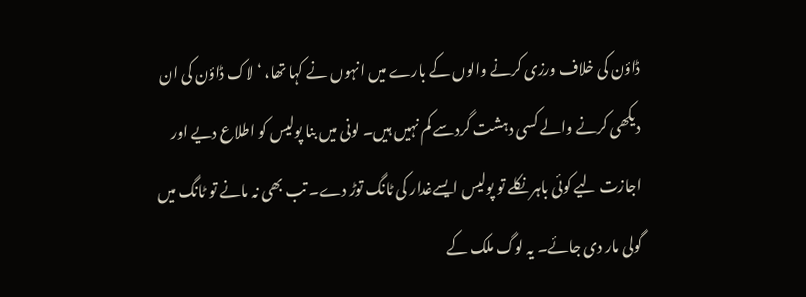ڈاؤن کی خلاف ورزی کرنے والوں کے بارے میں انہوں نے کہا تھا، ‘لاک ڈاؤن کی ان دیکھی کرنے والے کسی دہشت گردسے کم نہیں ہیں۔ لونی میں بنا پولیس کو اطلاع دیے اور اجازت لیے کوئی باہر نکلے تو پولیس ایسےغدار کی ٹانگ توڑ دے۔ تب بھی نہ مانے تو ٹانگ میں گولی مار دی جائے۔ یہ لوگ ملک کے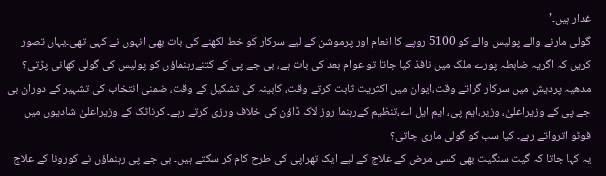غدار ہیں۔’
گولی مارنے والے پولیس والے کو 5100 روپے کا انعام اور پرموشن کے لیے سرکار کو خط لکھنے کی بات بھی انہوں نے کہی تھی۔یہاں تصور کریں کہ اگریہ ضابطہ پورے ملک میں نافذ کیا جاتا تو عوام بعد کی بات ہے، بی جے پی کے کتنےرہنماؤں کو پولیس کی گولی کھانی پڑتی؟
مدھیہ پردیش میں سرکار گراتے وقت،ایوان میں اکثریت ثابت کرتے وقت، کابینہ کی تشکیل کے وقت، ضمنی انتخاب کی تشہیر کے دوران بی جے پی کے وزیراعلیٰ، وزیر،ایم پی، ایم ایل اے،تنظیم کےرہنما روز لاک ڈاؤن کی خلاف ورزی کرتے رہے۔ کرناٹک کے وزیراعلیٰ شادیوں میں فوٹو اترواتے رہے۔ کیا سب کو گولی ماری جاتی؟
یہ کہا جاتا کہ گیت سنگیت بھی کسی مرض کے علاج کے لیے ایک تھراپی کی طرح کام کر سکتے ہیں۔ بی جے پی رہنماؤں نے کورونا کے علاج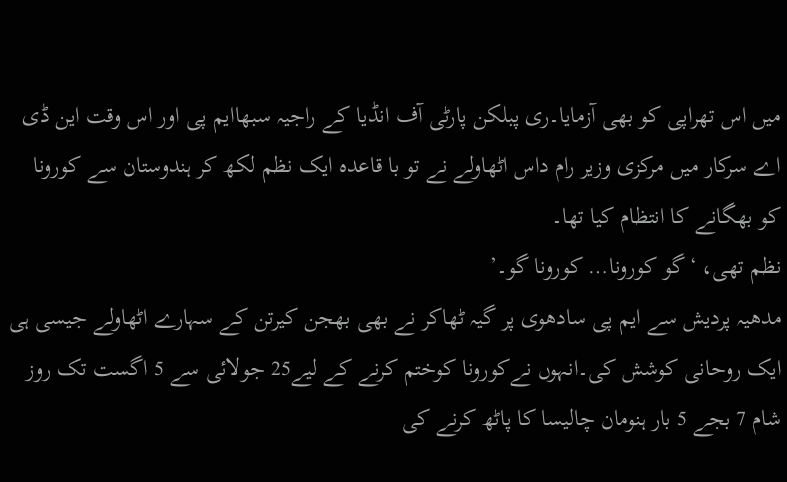میں اس تھراپی کو بھی آزمایا۔ری پبلکن پارٹی آف انڈیا کے راجیہ سبھاایم پی اور اس وقت این ڈی اے سرکار میں مرکزی وزیر رام داس اٹھاولے نے تو با قاعدہ ایک نظم لکھ کر ہندوستان سے کورونا کو بھگانے کا انتظام کیا تھا۔
نظم تھی، ‘گو کورونا… کورونا گو۔’
مدھیہ پردیش سے ایم پی سادھوی پر گیہ ٹھاکر نے بھی بھجن کیرتن کے سہارے اٹھاولے جیسی ہی ایک روحانی کوشش کی۔انہوں نےکورونا کوختم کرنے کے لیے25 جولائی سے 5 اگست تک روز شام 7 بجے 5 بار ہنومان چالیسا کا پاٹھ کرنے کی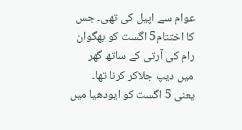عوام سے اپیل کی تھی۔ جس کا اختتام5 اگست کو بھگوان رام کی آرتی کے ساتھ گھر میں دیپ جلاکر کرنا تھا۔
یعنی 5 اگست کو ایودھیا میں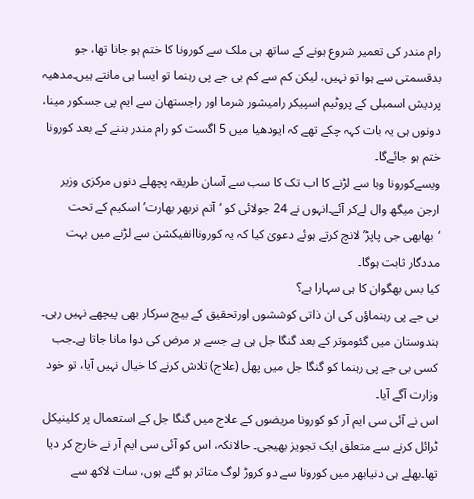رام مندر کی تعمیر شروع ہونے کے ساتھ ہی ملک سے کورونا کا ختم ہو جانا تھا، جو بدقسمتی سے ہوا تو نہیں، لیکن کم سے کم بی جے پی رہنما تو ایسا ہی مانتے ہیں۔مدھیہ پردیش اسمبلی کے پروٹیم اسپیکر رامیشور شرما اور راجستھان سے ایم پی جسکور مینا، دونوں ہی یہ بات کہہ چکے تھے کہ ایودھیا میں 5 اگست کو رام مندر بننے کے بعد کورونا ختم ہو جائےگا۔
ویسےکورونا وبا سے لڑنے کا اب تک کا سب سے آسان طریقہ پچھلے دنوں مرکزی وزیر ارجن میگھ وال لےکر آئے۔انہوں نے 24 جولائی کو ‘آتم نربھر بھارت’اسکیم کے تحت ‘بھابھی جی پاپڑ’ لانچ کرتے ہوئے دعویٰ کیا کہ یہ کوروناانفیکشن سے لڑنے میں بہت مددگار ثابت ہوگا۔
کیا بس بھگوان کا ہی سہارا ہے؟
بی جے پی رہنماؤں کی ان ذاتی کوششوں اورتحقیق کے بیچ سرکار بھی پیچھے نہیں رہی۔ ہندوستان میں گئوموتر کے بعد گنگا جل ہی ہے جسے ہر مرض کی دوا مانا جاتا ہے۔جب کسی بی جے پی رہنما کو گنگا جل میں پھل (علاج) تلاش کرنے کا خیال نہیں آیا، تو خود وزارت آگے آیا۔
اس نے آئی سی ایم آر کو کورونا مریضوں کے علاج میں گنگا جل کے استعمال پر کلینیکل ٹرائل کرنے سے متعلق ایک تجویز بھیجی۔ حالانکہ، اس کو آئی سی ایم آر نے خارج کر دیا تھا۔بھلے ہی دنیابھر میں کورونا سے دو کروڑ لوگ متاثر ہو گئے ہوں، سات لاکھ سے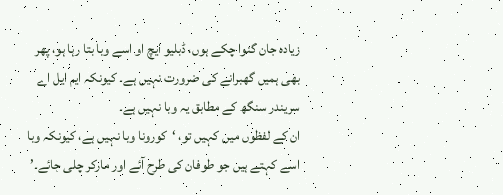زیادہ جان گنوا چکے ہوں، ڈبلیو ایچ او اسے وبا بتا رہا ہو، پھر بھی ہمیں گھبرانے کی ضرورت نہیں ہے۔ کیونکہ ایم ایل اے سریندر سنگھ کے مطابق یہ وبا نہیں ہے۔
ان کے لفظوں میں کہیں تو، ‘کورونا وبا نہیں ہے، کیونکہ وبا اسے کہتے ہیں جو طوفان کی طرح آئے اور مارکر چلی جائے۔’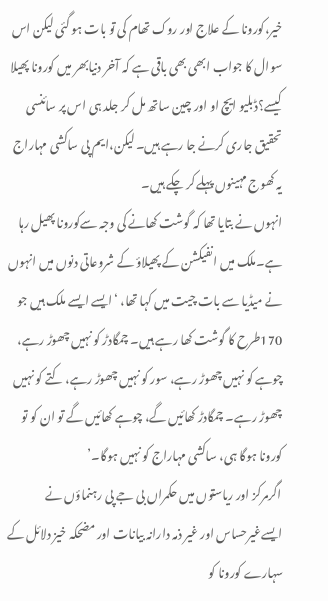خیر،کورونا کے علاج اور روک تھام کی تو بات ہو گئی لیکن اس سوال کا جواب ابھی بھی باقی ہے کہ آخر دنیابھر میں کورونا پھیلا کیسے؟ڈبلیو ایچ او اور چین ساتھ مل کر جلد ہی اس پر سائنسی تحقیق جاری کرنے جا رہے ہیں۔ لیکن،ایم پی ساکشی مہاراج یہ کھوج مہینوں پہلے کر چکے ہیں۔
انہوں نے بتایا تھا کہ گوشت کھانے کی وجہ سےکورونا پھیل رہا ہے۔ملک میں انفیکشن کے پھیلاؤ کے شروعاتی دنوں میں انہوں نے میڈیا سے بات چیت میں کہا تھا، ‘ایسے ایسے ملک ہیں جو 170طرح کا گوشت کھا رہے ہیں۔ چمگادڑ کو نہیں چھوڑ رہے، چوہے کو نہیں چھوڑ رہے، سور کو نہیں چھوڑ رہے، کتے کو نہیں چھوڑ رہے۔ چمگادڑ کھائیں گے، چوہے کھائیں گے تو ان کو تو کورونا ہوگا ہی، ساکشی مہاراج کو نہیں ہوگا۔’
اگرمرکز اور ریاستوں میں حکمراں بی جے پی رہنماؤں نے ایسےغیرحساس اور غیر ذمہ دارانہ بیانات اور مضحکہ خیز دلائل کے سہارے کورونا کو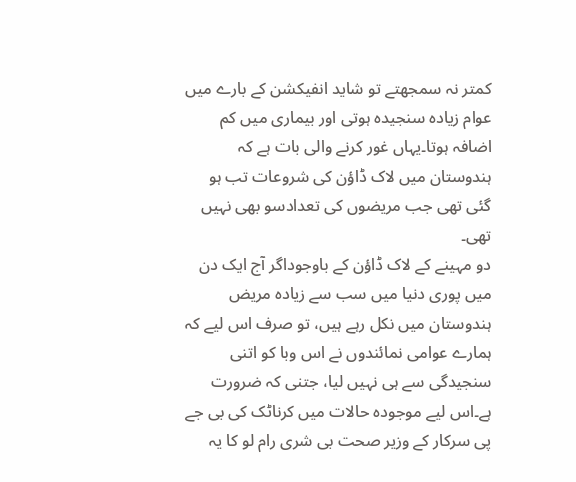کمتر نہ سمجھتے تو شاید انفیکشن کے بارے میں عوام زیادہ سنجیدہ ہوتی اور بیماری میں کم اضافہ ہوتا۔یہاں غور کرنے والی بات ہے کہ ہندوستان میں لاک ڈاؤن کی شروعات تب ہو گئی تھی جب مریضوں کی تعدادسو بھی نہیں تھی۔
دو مہینے کے لاک ڈاؤن کے باوجوداگر آج ایک دن میں پوری دنیا میں سب سے زیادہ مریض ہندوستان میں نکل رہے ہیں، تو صرف اس لیے کہ ہمارے عوامی نمائندوں نے اس وبا کو اتنی سنجیدگی سے ہی نہیں لیا، جتنی کہ ضرورت ہے۔اس لیے موجودہ حالات میں کرناٹک کی بی جے پی سرکار کے وزیر صحت بی شری رام لو کا یہ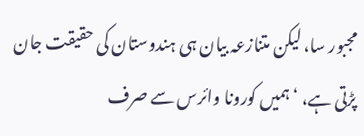مجبور سا، لیکن متنازعہ بیان ہی ہندوستان کی حقیقت جان پڑتی ہے، ‘ہمیں کورونا وائرس سے صرف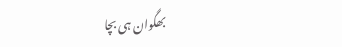بھگوان ہی بچا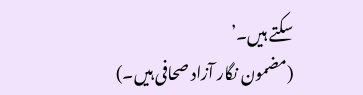سکتے ہیں۔’
(مضمون نگار آزاد صحافی ہیں۔)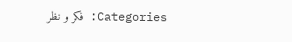Categories: فکر و نظر